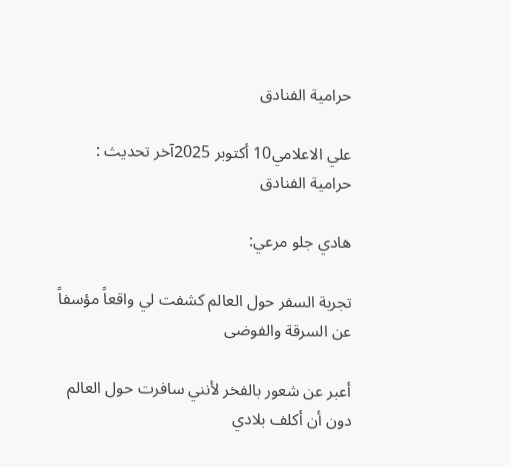حرامية الفنادق

علي الاعلامي10 أكتوبر 2025آخر تحديث :
حرامية الفنادق

هادي جلو مرعي:

تجربة السفر حول العالم كشفت لي واقعاً مؤسفاً عن السرقة والفوضى

أعبر عن شعور بالفخر لأنني سافرت حول العالم دون أن أكلف بلادي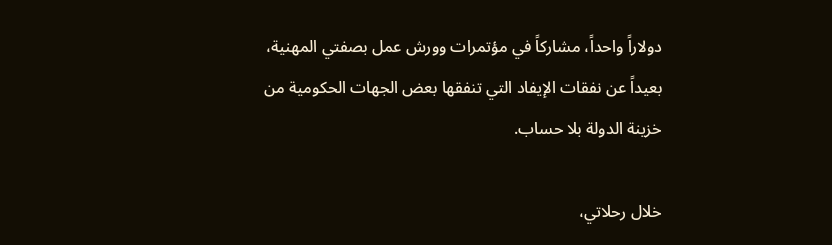دولاراً واحداً، مشاركاً في مؤتمرات وورش عمل بصفتي المهنية، بعيداً عن نفقات الإيفاد التي تنفقها بعض الجهات الحكومية من خزينة الدولة بلا حساب.

خلال رحلاتي،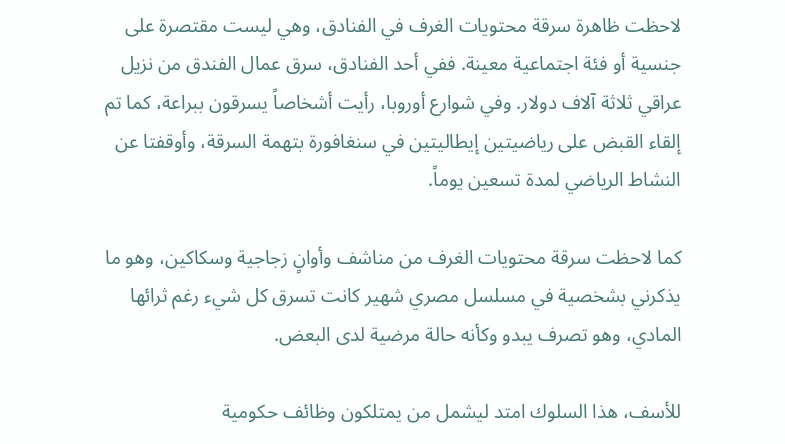لاحظت ظاهرة سرقة محتويات الغرف في الفنادق، وهي ليست مقتصرة على جنسية أو فئة اجتماعية معينة. ففي أحد الفنادق، سرق عمال الفندق من نزيل عراقي ثلاثة آلاف دولار. وفي شوارع أوروبا، رأيت أشخاصاً يسرقون ببراعة، كما تم إلقاء القبض على رياضيتين إيطاليتين في سنغافورة بتهمة السرقة، وأوقفتا عن النشاط الرياضي لمدة تسعين يوماً.

كما لاحظت سرقة محتويات الغرف من مناشف وأوانٍ زجاجية وسكاكين، وهو ما يذكرني بشخصية في مسلسل مصري شهير كانت تسرق كل شيء رغم ثرائها المادي، وهو تصرف يبدو وكأنه حالة مرضية لدى البعض.

للأسف، هذا السلوك امتد ليشمل من يمتلكون وظائف حكومية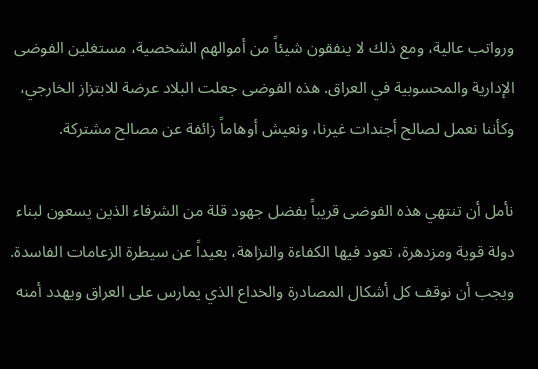ورواتب عالية، ومع ذلك لا ينفقون شيئاً من أموالهم الشخصية، مستغلين الفوضى الإدارية والمحسوبية في العراق. هذه الفوضى جعلت البلاد عرضة للابتزاز الخارجي، وكأننا نعمل لصالح أجندات غيرنا، ونعيش أوهاماً زائفة عن مصالح مشتركة.

نأمل أن تنتهي هذه الفوضى قريباً بفضل جهود قلة من الشرفاء الذين يسعون لبناء دولة قوية ومزدهرة، تعود فيها الكفاءة والنزاهة، بعيداً عن سيطرة الزعامات الفاسدة. ويجب أن نوقف كل أشكال المصادرة والخداع الذي يمارس على العراق ويهدد أمنه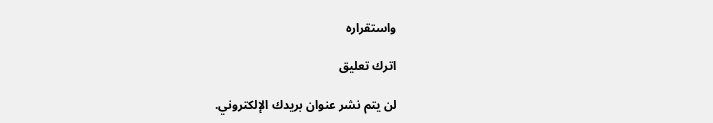واستقراره

اترك تعليق

لن يتم نشر عنوان بريدك الإلكتروني.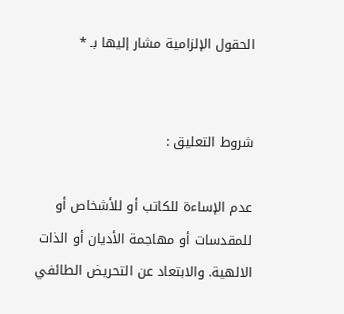الحقول الإلزامية مشار إليها بـ *


شروط التعليق :

عدم الإساءة للكاتب أو للأشخاص أو للمقدسات أو مهاجمة الأديان أو الذات الالهية. والابتعاد عن التحريض الطائفي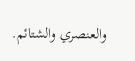والعنصري والشتائم.